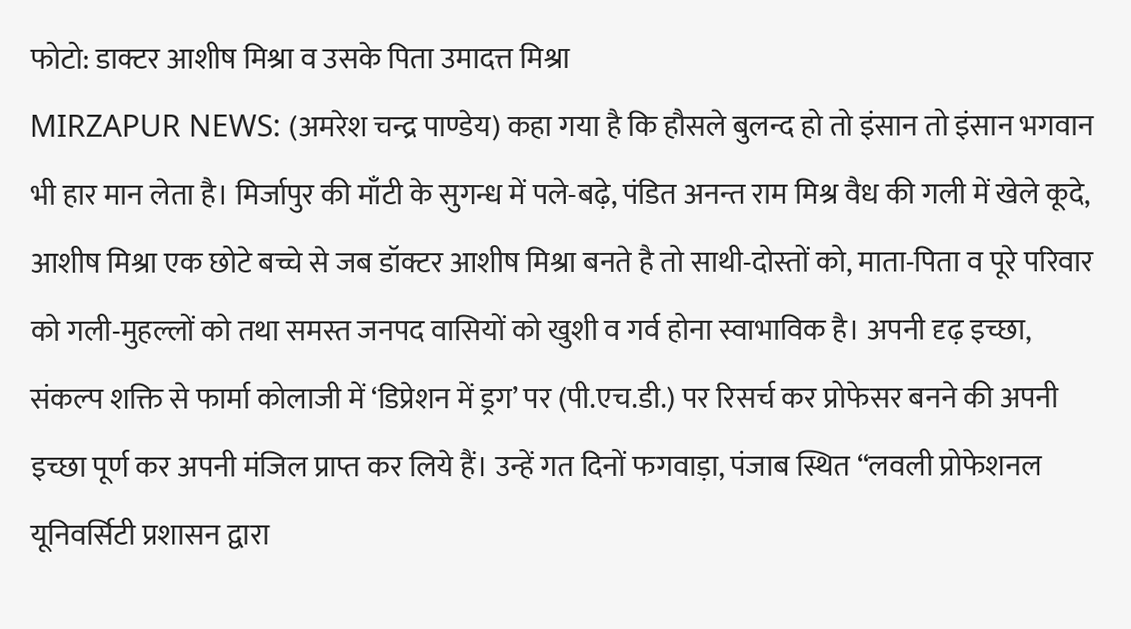फोटो: डाक्टर आशीष मिश्रा व उसके पिता उमादत्त मिश्रा
MIRZAPUR NEWS: (अमरेश चन्द्र पाण्डेय) कहा गया है कि हौसले बुलन्द हो तो इंसान तो इंसान भगवान भी हार मान लेता है। मिर्जापुर की माँटी के सुगन्ध में पले-बढ़े, पंडित अनन्त राम मिश्र वैध की गली में खेले कूदे, आशीष मिश्रा एक छोटे बच्चे से जब डॉक्टर आशीष मिश्रा बनते है तो साथी-दोस्तों को, माता-पिता व पूरे परिवार को गली-मुहल्लों को तथा समस्त जनपद वासियों को खुशी व गर्व होना स्वाभाविक है। अपनी दृढ़ इच्छा, संकल्प शक्ति से फार्मा कोलाजी में ‘डिप्रेशन में ड्रग’ पर (पी.एच.डी.) पर रिसर्च कर प्रोफेसर बनने की अपनी इच्छा पूर्ण कर अपनी मंजिल प्राप्त कर लिये हैं। उन्हें गत दिनों फगवाड़ा, पंजाब स्थित “लवली प्रोफेशनल यूनिवर्सिटी प्रशासन द्वारा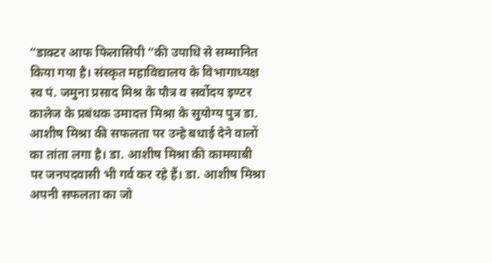“डाक्टर आफ फिलासिपी “की उपाधि से सम्मानित किया गया है। संस्कृत महाविद्यालय के विभागाध्यक्ष स्व पं. जमुना प्रसाद मिश्र के पौत्र व सर्वोदय इण्टर कालेज के प्रबंधक उमादत्त मिश्रा के सुयोग्य पुत्र डा. आशीष मिश्रा की सफलता पर उन्हे बधाई देने वालों का तांता लगा है। डा. आशीष मिश्रा की कामयाबी पर जनपदवासी भी गर्व कर रहे हैं। डा. आशीष मिश्रा अपनी सफलता का जो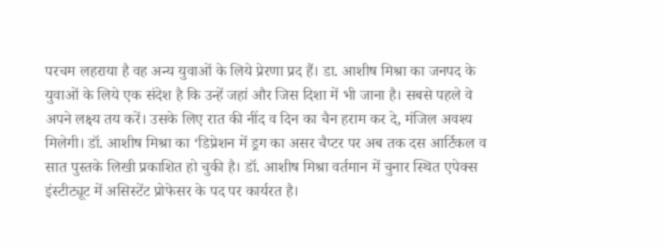परचम लहराया है वह अन्य युवाओं के लिये प्रेरणा प्रद हैं। डा. आशीष मिश्रा का जनपद के युवाओं के लिये एक संदेश है कि उन्हें जहां और जिस दिशा में भी जाना है। सबसे पहले वे अपने लक्ष्य तय करें। उसके लिए रात की नींद व दिन का चैन हराम कर दे, मंजिल अवश्य मिलेगी। डॉ. आशीष मिश्रा का ‘डिप्रेशन में ड्रग का असर चैप्टर पर अब तक दस आर्टिकल व सात पुस्तके लिखी प्रकाशित हो चुकी है। डॉ. आशीष मिश्रा वर्तमान में चुनार स्थित एपेक्स इंस्टीट्यूट में असिस्टेंट प्रोफेसर के पद पर कार्यरत है।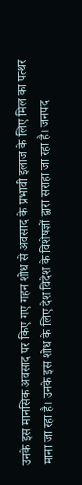उनके इस मानसिक अवसाद पर किए गए गहन शोध से अवसाद के प्रभावी इलाज के लिए मिल का पत्थर माना जा रहा है। उनके इस शोध के लिए देश विदेश के विशेषज्ञों द्वारा सराहा जा रहा है। जनपद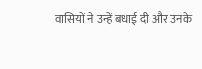वासियों ने उन्हें बधाई दी और उनके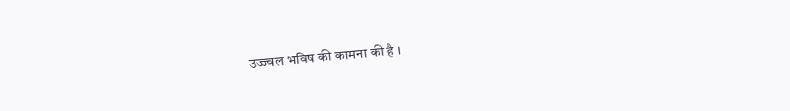उज्ज्वल भविष की कामना की है ।